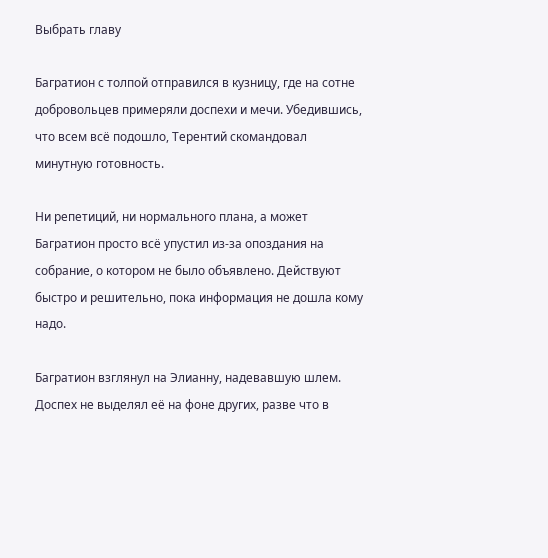Выбрать главу

Багратион с толпой отправился в кузницу, где на сотне добровольцев примеряли доспехи и мечи. Убедившись, что всем всё подошло, Терентий скомандовал минутную готовность.

Ни репетиций, ни нормального плана, а может Багратион просто всё упустил из-за опоздания на собрание, о котором не было объявлено. Действуют быстро и решительно, пока информация не дошла кому надо.

Багратион взглянул на Элианну, надевавшую шлем. Доспех не выделял её на фоне других, разве что в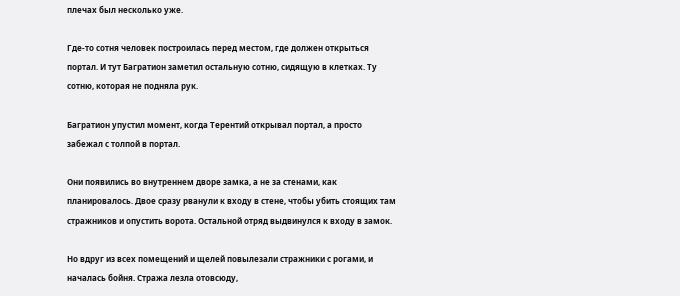плечах был несколько уже.

Где-то сотня человек построилась перед местом, где должен открыться портал. И тут Багратион заметил остальную сотню, сидящую в клетках. Ту сотню, которая не подняла рук.

Багратион упустил момент, когда Терентий открывал портал, а просто забежал с толпой в портал.

Они появились во внутреннем дворе замка, а не за стенами, как планировалось. Двое сразу рванули к входу в стене, чтобы убить стоящих там стражников и опустить ворота. Остальной отряд выдвинулся к входу в замок.

Но вдруг из всех помещений и щелей повылезали стражники с рогами, и началась бойня. Стража лезла отовсюду,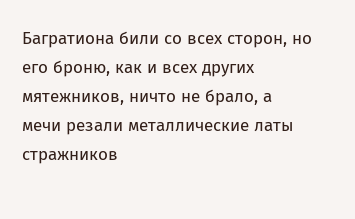Багратиона били со всех сторон, но его броню, как и всех других мятежников, ничто не брало, а мечи резали металлические латы стражников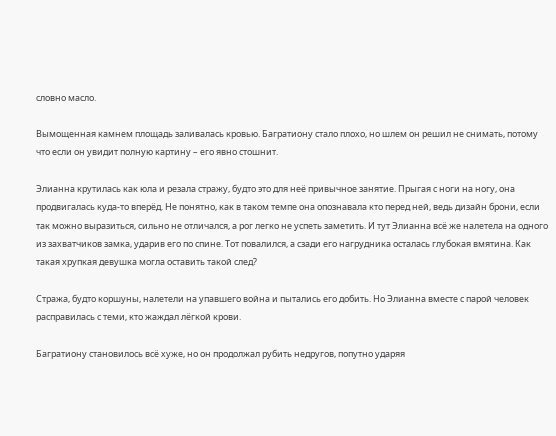словно масло.

Вымощенная камнем площадь заливалась кровью. Багратиону стало плохо, но шлем он решил не снимать, потому что если он увидит полную картину – его явно стошнит.

Элианна крутилась как юла и резала стражу, будто это для неё привычное занятие. Прыгая с ноги на ногу, она продвигалась куда-то вперёд. Не понятно, как в таком темпе она опознавала кто перед ней, ведь дизайн брони, если так можно выразиться, сильно не отличался, а рог легко не успеть заметить. И тут Элианна всё же налетела на одного из захватчиков замка, ударив его по спине. Тот повалился, а сзади его нагрудника осталась глубокая вмятина. Как такая хрупкая девушка могла оставить такой след?

Стража, будто коршуны, налетели на упавшего война и пытались его добить. Но Элианна вместе с парой человек расправилась с теми, кто жаждал лёгкой крови.

Багратиону становилось всё хуже, но он продолжал рубить недругов, попутно ударяя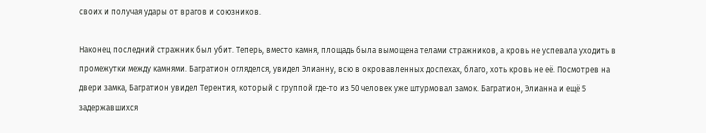своих и получая удары от врагов и союзников.

Наконец последний стражник был убит. Теперь, вместо камня, площадь была вымощена телами стражников, а кровь не успевала уходить в промежутки между камнями. Багратион огляделся, увидел Элианну, всю в окровавленных доспехах, благо, хоть кровь не её. Посмотрев на двери замка, Багратион увидел Терентия, который с группой где-то из 50 человек уже штурмовал замок. Багратион, Элианна и ещё 5 задержавшихся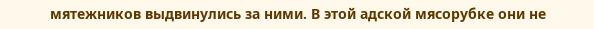мятежников выдвинулись за ними. В этой адской мясорубке они не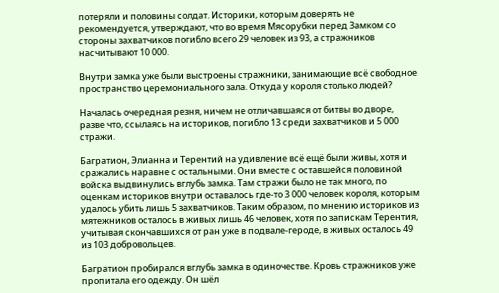потеряли и половины солдат. Историки, которым доверять не рекомендуется, утверждают, что во время Мясорубки перед Замком со стороны захватчиков погибло всего 29 человек из 93, а стражников насчитывают 10 000.

Внутри замка уже были выстроены стражники, занимающие всё свободное пространство церемониального зала. Откуда у короля столько людей?

Началась очередная резня, ничем не отличавшаяся от битвы во дворе, разве что, ссылаясь на историков, погибло 13 среди захватчиков и 5 000 стражи.

Багратион, Элианна и Терентий на удивление всё ещё были живы, хотя и сражались наравне с остальными. Они вместе с оставшейся половиной войска выдвинулись вглубь замка. Там стражи было не так много, по оценкам историков внутри оставалось где-то 3 000 человек короля, которым удалось убить лишь 5 захватчиков. Таким образом, по мнению историков из мятежников осталось в живых лишь 46 человек, хотя по запискам Терентия, учитывая скончавшихся от ран уже в подвале-героде, в живых осталось 49 из 103 добровольцев.

Багратион пробирался вглубь замка в одиночестве. Кровь стражников уже пропитала его одежду. Он шёл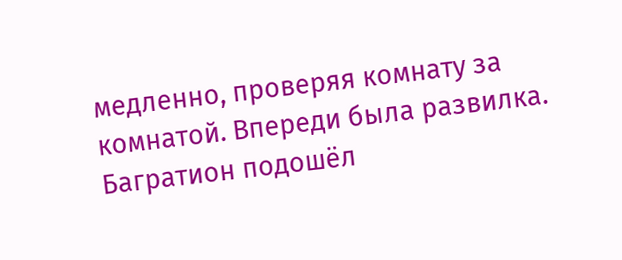медленно, проверяя комнату за комнатой. Впереди была развилка. Багратион подошёл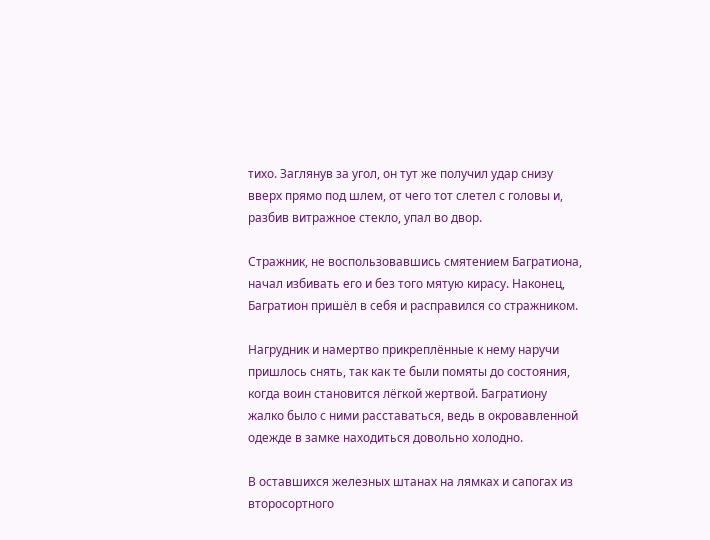тихо. Заглянув за угол, он тут же получил удар снизу вверх прямо под шлем, от чего тот слетел с головы и, разбив витражное стекло, упал во двор.

Стражник, не воспользовавшись смятением Багратиона, начал избивать его и без того мятую кирасу. Наконец, Багратион пришёл в себя и расправился со стражником.

Нагрудник и намертво прикреплённые к нему наручи пришлось снять, так как те были помяты до состояния, когда воин становится лёгкой жертвой. Багратиону жалко было с ними расставаться, ведь в окровавленной одежде в замке находиться довольно холодно.

В оставшихся железных штанах на лямках и сапогах из второсортного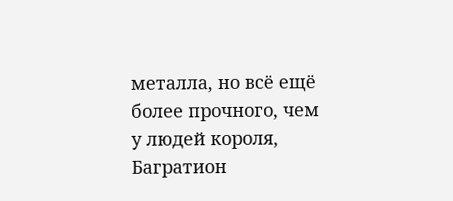металла, но всё ещё более прочного, чем у людей короля, Багратион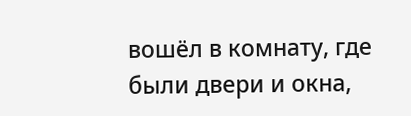вошёл в комнату, где были двери и окна,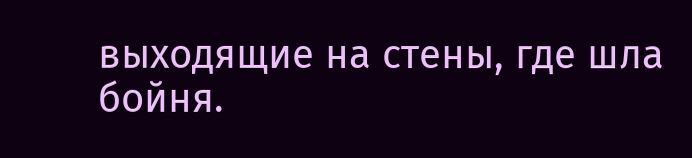выходящие на стены, где шла бойня.